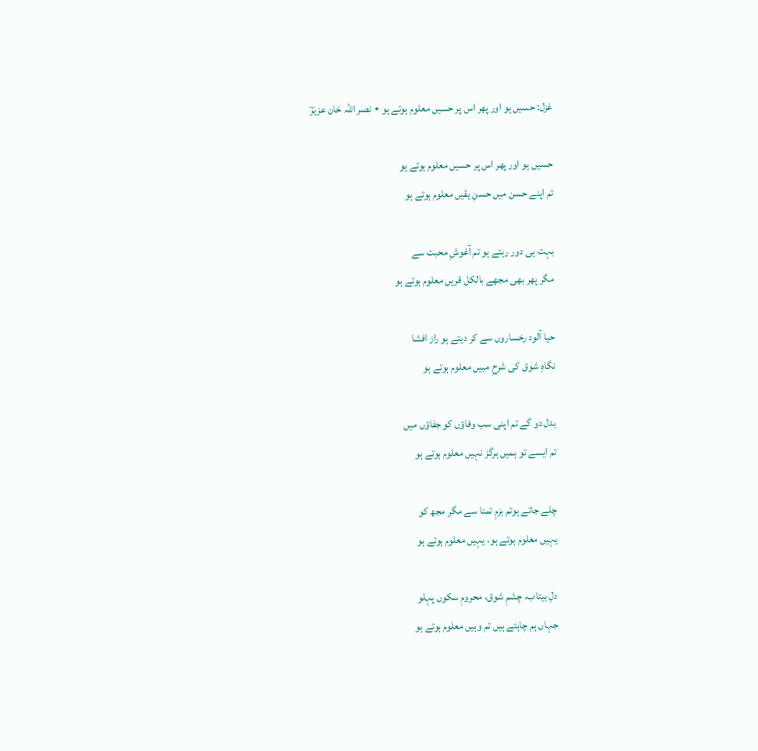غزل: حسیں ہو اور پھر اس پر حسیں معلوم ہوتے ہو ٭ نصر اللہ خان عزیزؔ

حسیں ہو اور پھر اس پر حسیں معلوم ہوتے ہو
تم اپنے حسن میں حسنِ یقیں معلوم ہوتے ہو

بہت ہی دور رہتے ہو تم آغوشِ محبت سے
مگر پھر بھی مجھے بالکل قریں معلوم ہوتے ہو

حیا آلود رخساروں سے کر دیتے ہو راز افشا
نگاہِ شوق کی شرحِ مبیں معلوم ہوتے ہو

بدل دو گے تم اپنی سب وفاؤں کو جفاؤں میں
تم ایسے تو ہمیں ہرگز نہیں معلوم ہوتے ہو

چلے جاتے ہوتم بزمِ تمنا سے مگر مجھ کو
یہیں معلوم ہوتے ہو، یہیں معلوم ہوتے ہو

دلِ بیتاب، چشمِ شوق، محرومِ سکوں پہلو
جہاں ہم چاہتے ہیں تم وہیں معلوم ہوتے ہو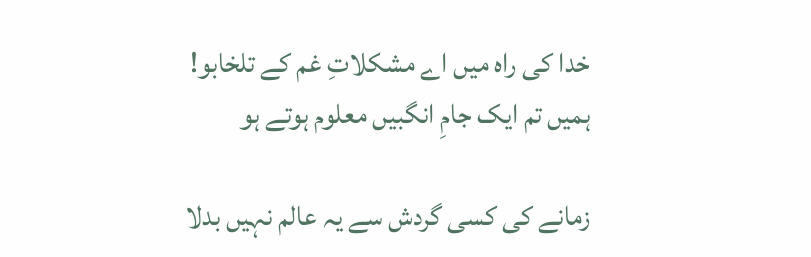خدا کی راہ میں اے مشکلاتِ غم کے تلخابو!
ہمیں تم ایک جامِ انگبیں معلوم ہوتے ہو

زمانے کی کسی گردش سے یہ عالم نہیں بدلا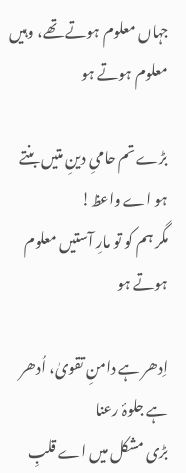جہاں معلوم ہوتے تھے، وہیں معلوم ہوتے ہو

بڑے تم حامیِ دینِ متیں بنتے ہو اے واعظ!
مگر ہم کو تو مارِ آستیں معلوم ہوتے ہو

اِدھر ہے دامنِ تقویٰ، اُدھر ہے جلوۂ رعنا
بڑی مشکل میں اے قلبِ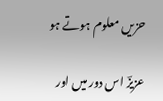حزیں معلوم ہوتے ہو

عزیزؔ اس دور میں اور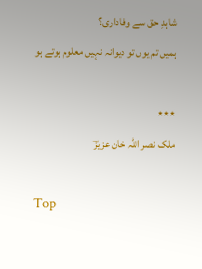شاہدِ حق سے وفاداری؟
ہمیں تم یوں تو دیوانہ نہیں معلوم ہوتے ہو

٭٭٭
ملک نصر اللہ خان عزیزؔ

Top